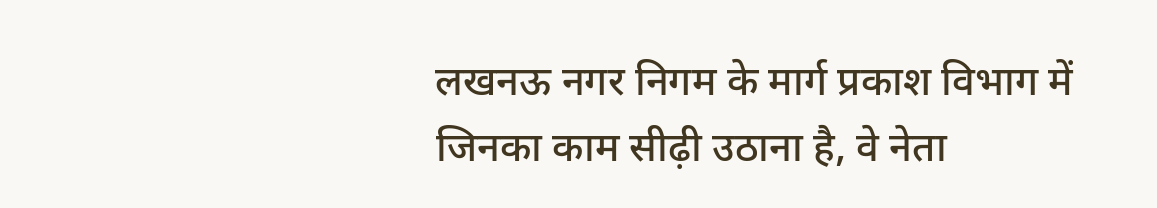लखनऊ नगर निगम के मार्ग प्रकाश विभाग में जिनका काम सीढ़ी उठाना है, वे नेता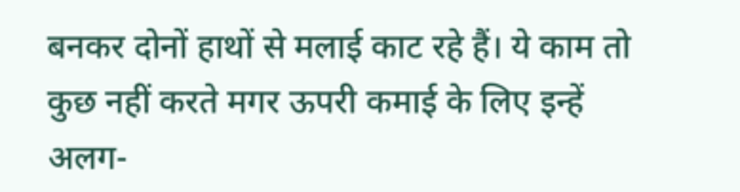बनकर दोनों हाथों से मलाई काट रहे हैं। ये काम तो कुछ नहीं करते मगर ऊपरी कमाई के लिए इन्हें अलग-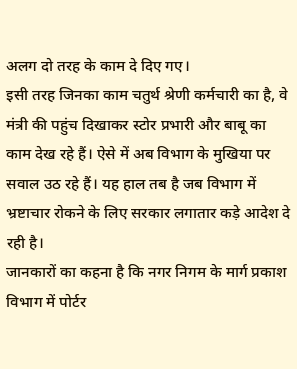अलग दो तरह के काम दे दिए गए।
इसी तरह जिनका काम चतुर्थ श्रेणी कर्मचारी का है, वे मंत्री की पहुंच दिखाकर स्टोर प्रभारी और बाबू का काम देख रहे हैं। ऐसे में अब विभाग के मुखिया पर सवाल उठ रहे हैं। यह हाल तब है जब विभाग में भ्रष्टाचार रोकने के लिए सरकार लगातार कड़े आदेश दे रही है।
जानकारों का कहना है कि नगर निगम के मार्ग प्रकाश विभाग में पोर्टर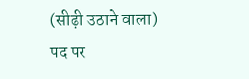(सीढ़ी उठाने वाला) पद पर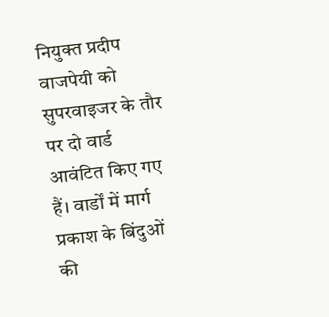नियुक्त प्रदीप वाजपेयी को सुपरवाइजर के तौर पर दो वार्ड आवंटित किए गए हैं। वार्डों में मार्ग प्रकाश के बिंदुओं की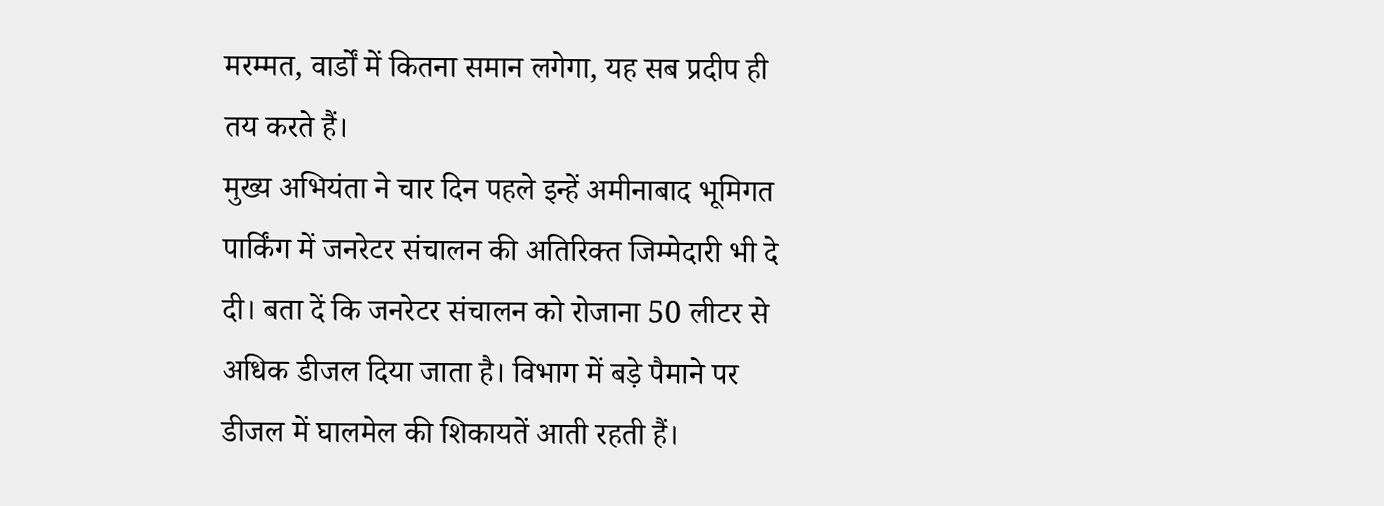मरम्मत, वार्डों में कितना समान लगेगा, यह सब प्रदीप ही तय करते हैं।
मुख्य अभियंता ने चार दिन पहले इन्हें अमीनाबाद भूमिगत पार्किंग में जनरेटर संचालन की अतिरिक्त जिम्मेदारी भी दे दी। बता दें कि जनरेटर संचालन को रोजाना 50 लीटर से अधिक डीजल दिया जाता है। विभाग में बड़े पैमाने पर डीजल में घालमेल की शिकायतें आती रहती हैं।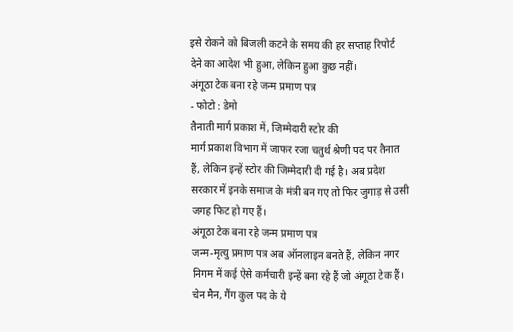इसे रोकने को बिजली कटने के समय की हर सप्ताह रिपोर्ट देने का आदेश भी हुआ, लेकिन हुआ कुछ नहीं।
अंगूठा टेक बना रहे जन्म प्रमाण पत्र
- फोटो : डेमो
तैनाती मार्ग प्रकाश में, जिम्मेदारी स्टोर की
मार्ग प्रकाश विभाग में जाफर रजा चतुर्थ श्रेणी पद पर तैनात हैं, लेकिन इन्हें स्टोर की जिम्मेदारी दी गई है। अब प्रदेश सरकार में इनके समाज के मंत्री बन गए तो फिर जुगाड़ से उसी जगह फिट हो गए हैं।
अंगूठा टेक बना रहे जन्म प्रमाण पत्र
जन्म-मृत्यु प्रमाण पत्र अब ऑनलाइन बनते हैं, लेकिन नगर निगम में कई ऐसे कर्मचारी इन्हें बना रहे हैं जो अंगूठा टेक हैं। चेन मैन, गैंग कुल पद के ये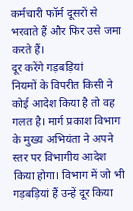कर्मचारी फॉर्म दूसरों से भरवाते हैं और फिर उसे जमा करते हैं।
दूर करेंगे गड़बड़ियां
नियमों के विपरीत किसी ने कोई आदेश किया है तो वह गलत है। मार्ग प्रकाश विभाग के मुख्य अभियंता ने अपने स्तर पर विभागीय आदेश किया होगा। विभाग में जो भी गड़बड़ियां हैं उन्हें दूर किया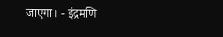जाएगा। - इंद्रमणि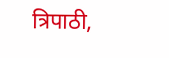त्रिपाठी,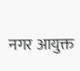नगर आयुक्त